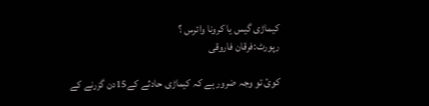کیماڑی گیس یا کرونا وائرس ؟
رپورٹ:فرقان فاروقی

کوئ تو وجہ ضرور ہے کہ کیماڑی حادثے کے15دن گزرنے کے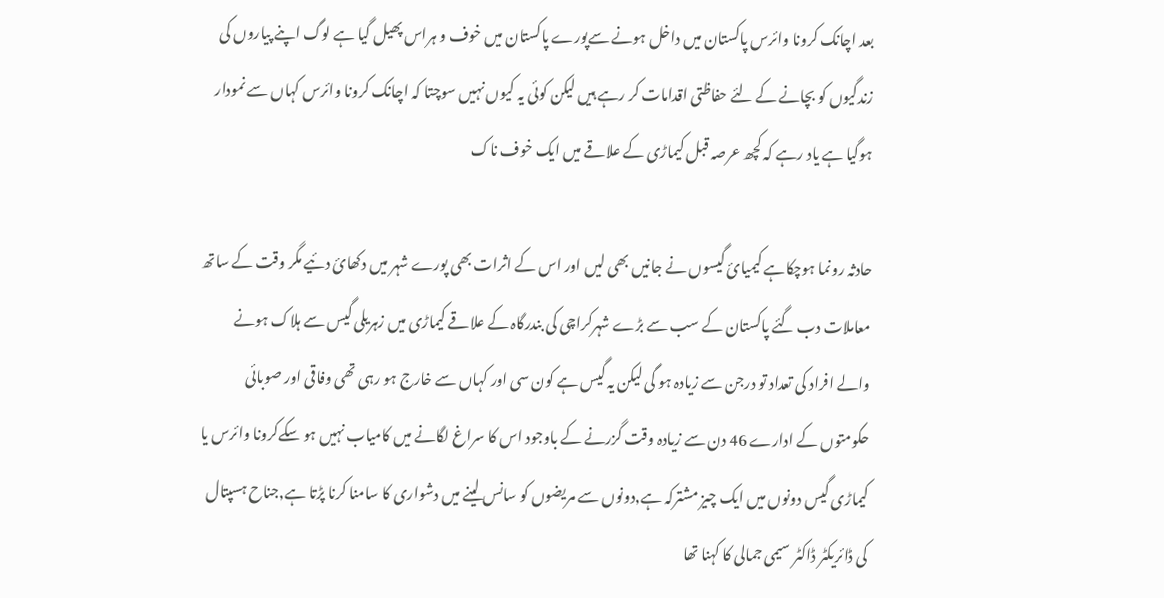بعد اچانک کرونا وائرس پاکستان میں داخل ہونے سےپورے پاکستان میں خوف و ہراس پھیل گیا ہے لوگ اپنے پیاروں کی زندگیوں کو بچانے کے لئے حفاظتی اقدامات کر رہے ہیں لیکن کوئی یہ کیوں نہیں سوچتا کہ اچانک کرونا وائرس کہاں سے نمودار ہوگیا ہے یاد رہے کہ کچھ عرصہ قبل کیماڑی کے علاقے میں ایک خوف ناک

حادثہ رونما ہوچکاہے کیمیائ گیسوں نے جانیں بھی لیں اور اس کے اثرات بھی پورے شہر میں دکھائ دئیے مگر وقت کے ساتھ معاملات دب گئے پاکستان کے سب سے بڑے شہرکراچی کی بندرگاہ کے علاقے کیماڑی میں زہریلی گیس سے ہلاک ہونے والے افراد کی تعداد تو درجن سے زیادہ ہو گی لیکن یہ گیس ہے کون سی اور کہاں سے خارج ہو رہی تھی وفاقی اور صوبائی حکومتوں کے ادارے 46 دن سے زیادہ وقت گزرنے کے باوجود اس کا سراغ لگانے میں کامیاب نہیں ہو سکےکرونا وائرس یا کیماڑی گیس دونوں میں ایک چیز مشترکہ ہے,دونوں سے مریضوں کو سانس لینے میں دشواری کا سامنا کرنا پڑتا ہے,جناح ہسپتال کی ڈائریکٹر ڈاکٹر سیمی جمالی کا کہنا تھا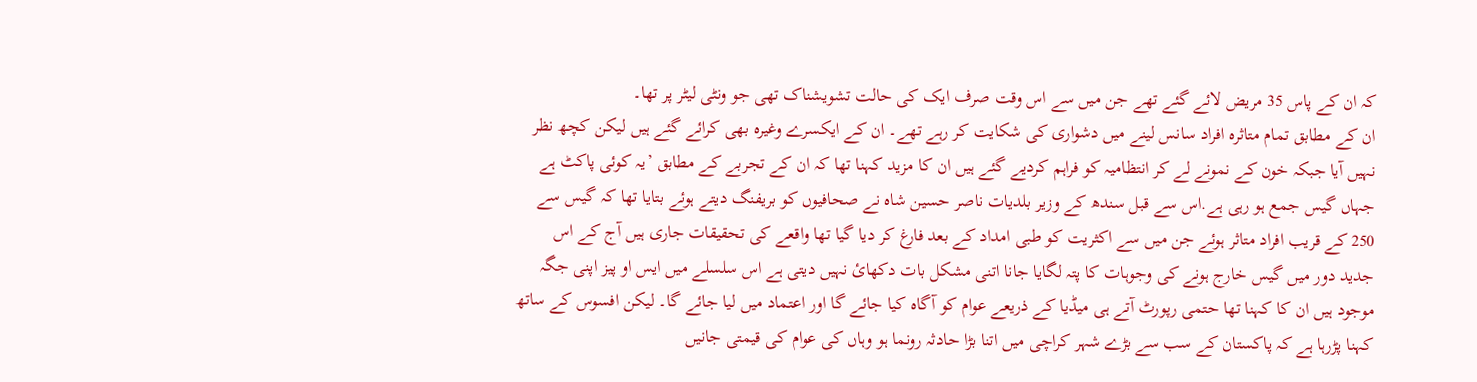کہ ان کے پاس 35 مریض لائے گئے تھے جن میں سے اس وقت صرف ایک کی حالت تشویشناک تھی جو ونٹی لیٹر پر تھا۔
ان کے مطابق تمام متاثرہ افراد سانس لینے میں دشواری کی شکایت کر رہے تھے۔ ان کے ایکسرے وغیرہ بھی کرائے گئے ہیں لیکن کچھ نظر نہیں آیا جبکہ خون کے نمونے لے کر انتظامیہ کو فراہم کردیے گئے ہیں ان کا مزید کہنا تھا کہ ان کے تجربے کے مطابق ’یہ کوئی پاکٹ ہے جہاں گیس جمع ہو رہی ہے.اس سے قبل سندھ کے وزیر بلدیات ناصر حسین شاہ نے صحافیوں کو بریفنگ دیتے ہوئے بتایا تھا کہ گیس سے 250 کے قریب افراد متاثر ہوئے جن میں سے اکثریت کو طبی امداد کے بعد فارغ کر دیا گیا تھا واقعے کی تحقیقات جاری ہیں آج کے اس جدید دور میں گیس خارج ہونے کی وجوہات کا پتہ لگایا جانا اتنی مشکل بات دکھائ نہیں دیتی ہے اس سلسلے میں ایس او پیز اپنی جگہ موجود ہیں ان کا کہنا تھا حتمی رپورٹ آتے ہی میڈیا کے ذریعے عوام کو آگاہ کیا جائے گا اور اعتماد میں لیا جائے گا۔ لیکن افسوس کے ساتھ کہنا پڑرہا ہے کہ پاکستان کے سب سے بڑے شہر کراچی میں اتنا بڑا حادثہ رونما ہو وہاں کی عوام کی قیمتی جانیں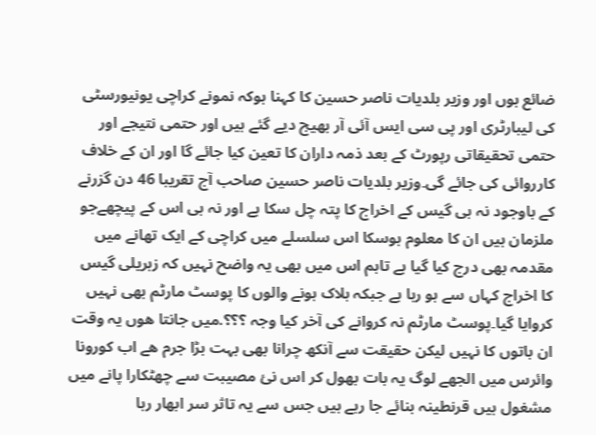ضائع ہوں اور وزیر بلدیات ناصر حسین کا کہنا ہوکہ نمونے کراچی یونیورسٹی کی لیبارٹری اور پی سی ایس آئی آر بھیج دیے گئے ہیں اور حتمی نتیجے اور حتمی تحقیقاتی رپورٹ کے بعد ذمہ داران کا تعین کیا جائے گا اور ان کے خلاف کارروائی کی جائے گی۔وزیر بلدیات ناصر حسین صاحب آج تقریبا 46 دن گزرنے کے باوجود نہ ہی گیس کے اخراج کا پتہ چل سکا ہے اور نہ ہی اس کے پیچھےجو ملزمان ہیں ان کا معلوم ہوسکا اس سلسلے میں کراچی کے ایک تھانے میں مقدمہ بھی درج کیا گیا ہے تاہم اس میں بھی یہ واضح نہیں کہ زہریلی گیس کا اخراج کہاں سے ہو رہا ہے جبکہ ہلاک ہونے والوں کا پوسٹ مارٹم بھی نہیں کروایا گیا۔پوسٹ مارٹم نہ کروانے کی آخر کیا وجہ ؟؟؟.میں جانتا ھوں یہ وقت ان باتوں کا نہیں لیکن حقیقت سے آنکھ چرانا بھی بہت بڑا جرم ھے اب کورونا وائرس میں الجھے لوگ یہ بات بھول کر اس نئ مصیبت سے چھٹکارا پانے میں مشغول ہیں قرنطینہ بنائے جا رہے ہیں جس سے یہ تاثر سر ابھار رہا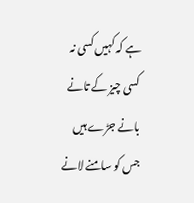ہے کہ کہیں کسی نہ کسی چیز کے تانے بانے جڑے ہیں جس کو سامنے لانے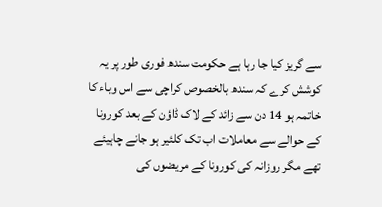سے گریز کیا جا رہا ہے حکومت سندھ فوری طور پر یہ کوشش کرے کہ سندھ بالخصوص کراچی سے اس وباء کا خاتمہ ہو 14 دن سے زائد کے لاک ڈاؤن کے بعد کورونا کے حوالے سے معاملات اب تک کلئیر ہو جانے چاہیئے تھے مگر روزانہ کی کورونا کے مریضوں کی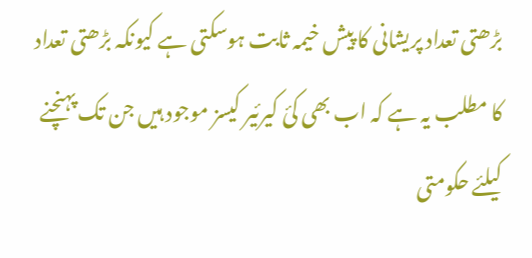بڑھتی تعداد پریشانی کا پیش خیمہ ثابت ہوسکتی ہے کیونکہ بڑھتی تعداد کا مطلب یہ ہے کہ اب بھی کئ کیرئیر کیسز موجود ہیں جن تک پہنچنے کیلئے حکومتی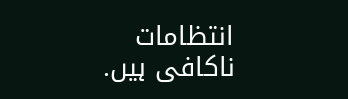انتظامات ناکافی ہیں.